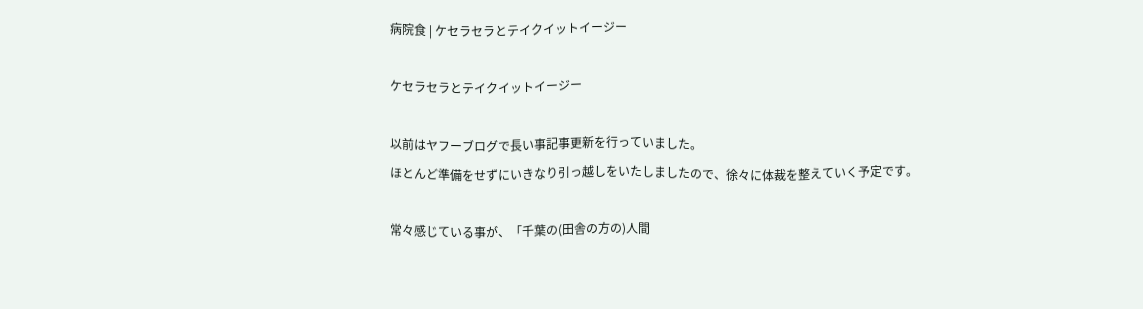病院食 | ケセラセラとテイクイットイージー

ケセラセラとテイクイットイージー

以前はヤフーブログで長い事記事更新を行っていました。
ほとんど準備をせずにいきなり引っ越しをいたしましたので、徐々に体裁を整えていく予定です。

常々感じている事が、「千葉の(田舎の方の)人間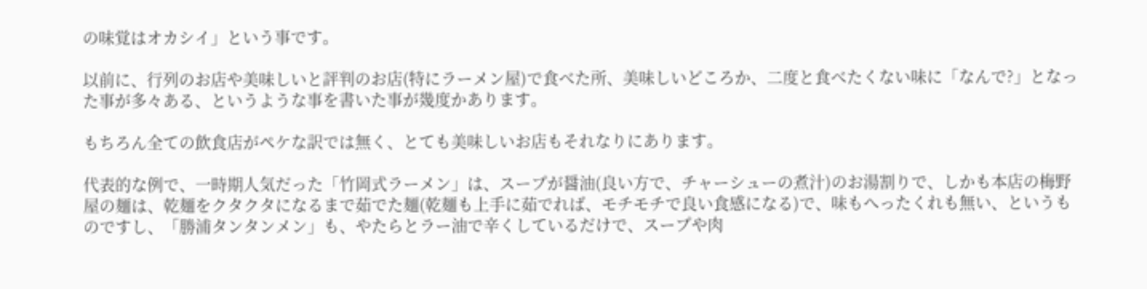の味覚はオカシイ」という事です。

以前に、行列のお店や美味しいと評判のお店(特にラーメン屋)で食べた所、美味しいどころか、二度と食べたくない味に「なんで?」となった事が多々ある、というような事を書いた事が幾度かあります。

もちろん全ての飲食店がペケな訳では無く、とても美味しいお店もそれなりにあります。

代表的な例で、一時期人気だった「竹岡式ラーメン」は、スープが醤油(良い方で、チャーシューの煮汁)のお湯割りで、しかも本店の梅野屋の麺は、乾麺をクタクタになるまで茹でた麺(乾麺も上手に茹でれば、モチモチで良い食感になる)で、味もへったくれも無い、というものですし、「勝浦タンタンメン」も、やたらとラー油で辛くしているだけで、スープや肉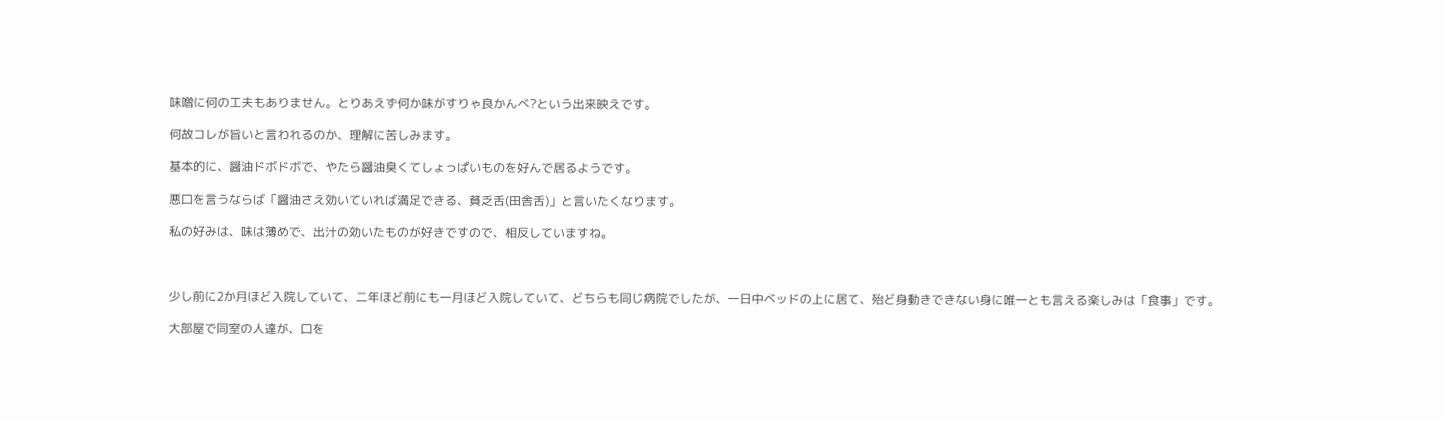味噌に何の工夫もありません。とりあえず何か味がすりゃ良かんべ?という出来映えです。

何故コレが旨いと言われるのか、理解に苦しみます。

基本的に、醤油ドボドボで、やたら醤油臭くてしょっぱいものを好んで居るようです。

悪口を言うならば「醤油さえ効いていれば満足できる、貧乏舌(田舎舌)」と言いたくなります。

私の好みは、味は薄めで、出汁の効いたものが好きですので、相反していますね。



少し前に2か月ほど入院していて、二年ほど前にも一月ほど入院していて、どちらも同じ病院でしたが、一日中ベッドの上に居て、殆ど身動きできない身に唯一とも言える楽しみは「食事」です。

大部屋で同室の人達が、口を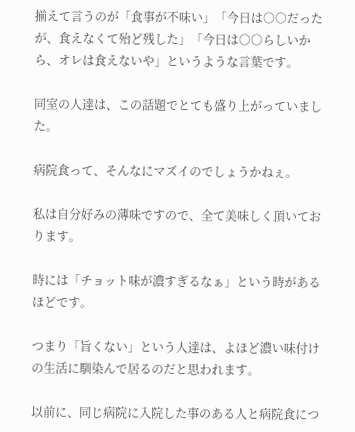揃えて言うのが「食事が不味い」「今日は○○だったが、食えなくて殆ど残した」「今日は○○らしいから、オレは食えないや」というような言葉です。

同室の人達は、この話題でとても盛り上がっていました。

病院食って、そんなにマズイのでしょうかねぇ。

私は自分好みの薄味ですので、全て美味しく頂いております。

時には「チョット味が濃すぎるなぁ」という時があるほどです。

つまり「旨くない」という人達は、よほど濃い味付けの生活に馴染んで居るのだと思われます。

以前に、同じ病院に入院した事のある人と病院食につ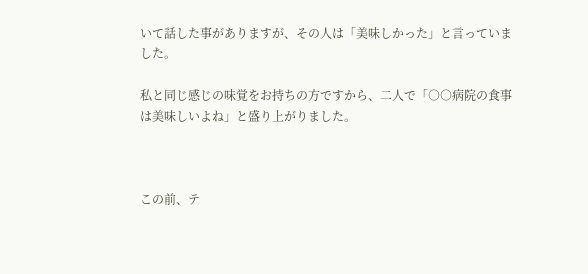いて話した事がありますが、その人は「美味しかった」と言っていました。

私と同じ感じの味覚をお持ちの方ですから、二人で「○○病院の食事は美味しいよね」と盛り上がりました。



この前、テ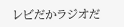レビだかラジオだ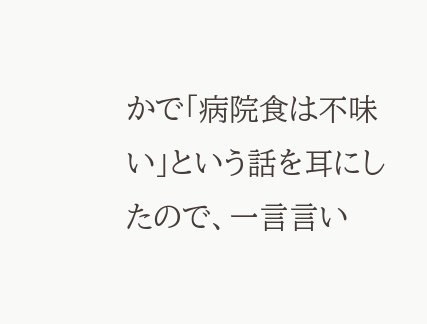かで「病院食は不味い」という話を耳にしたので、一言言い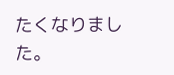たくなりました。